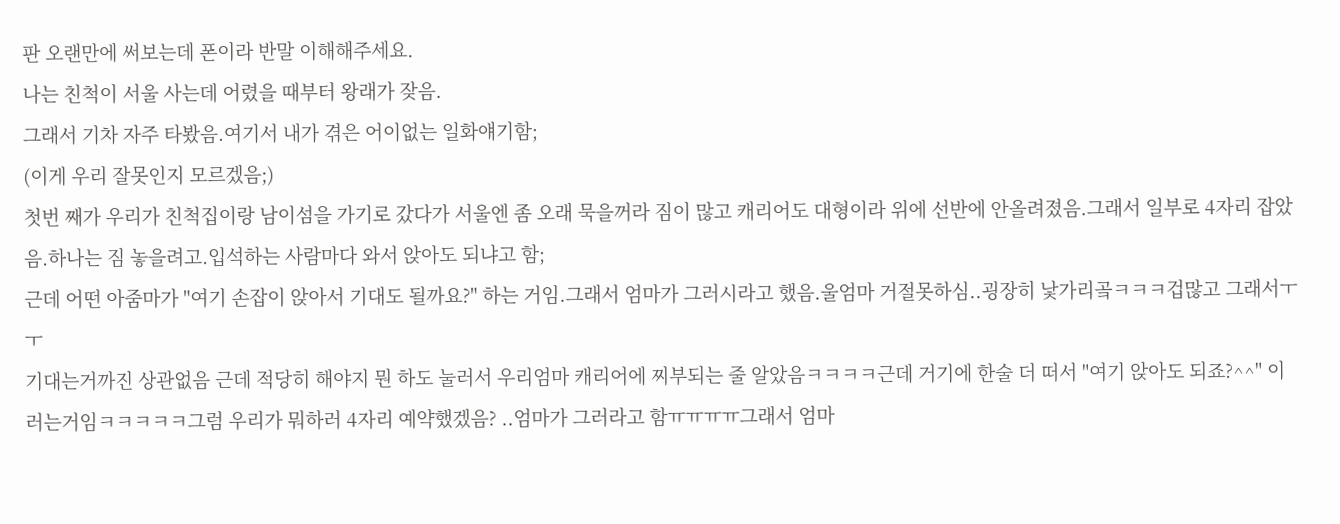판 오랜만에 써보는데 폰이라 반말 이해해주세요.
나는 친척이 서울 사는데 어렸을 때부터 왕래가 잦음.
그래서 기차 자주 타봤음.여기서 내가 겪은 어이없는 일화얘기함;
(이게 우리 잘못인지 모르겠음;)
첫번 째가 우리가 친척집이랑 남이섬을 가기로 갔다가 서울엔 좀 오래 묵을꺼라 짐이 많고 캐리어도 대형이라 위에 선반에 안올려졌음.그래서 일부로 4자리 잡았음.하나는 짐 놓을려고.입석하는 사람마다 와서 앉아도 되냐고 함;
근데 어떤 아줌마가 "여기 손잡이 앉아서 기대도 될까요?" 하는 거임.그래서 엄마가 그러시라고 했음.울엄마 거절못하심..굉장히 낯가리곸ㅋㅋㅋ겁많고 그래서ㅜㅜ
기대는거까진 상관없음 근데 적당히 해야지 뭔 하도 눌러서 우리엄마 캐리어에 찌부되는 줄 알았음ㅋㅋㅋㅋ근데 거기에 한술 더 떠서 "여기 앉아도 되죠?^^" 이러는거임ㅋㅋㅋㅋㅋ그럼 우리가 뭐하러 4자리 예약했겠음? ..엄마가 그러라고 함ㅠㅠㅠㅠ그래서 엄마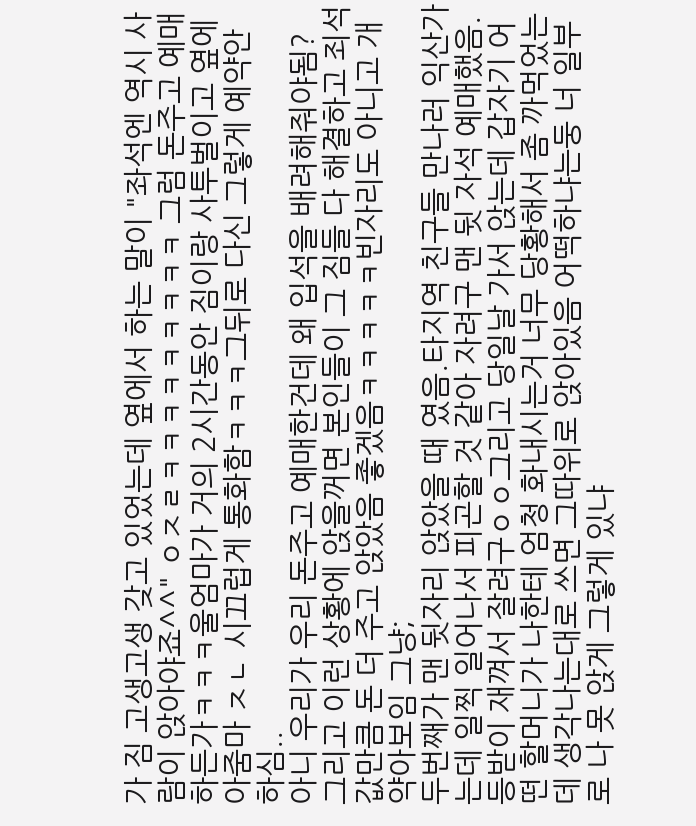가 짐 고생고생 갖고 있었는데 옆에서 하는 말이 "좌석엔 역시 사람이 앉아야죠^^" ㅇㅈㄹㅋㅋㅋㅋㅋㅋㅋㅋㅋ 그럼 돈주고 예매하든가ㅋㅋㅋ울엄마가 거의 2시간동안 짐이랑 사투벌이고 옆에 아줌마 ㅈㄴ 시끄럽게 통화함ㅋㅋㅋ그뒤로 다신 그렇게 예약안하심..
아니 우리가 우리 돈주고 예매한건데 왜 입석을 배려해줘야됨? 그리고 이런 상황에 앉을꺼면 본인들이 그 짐들 다 해결하고 죄석값만큼 돈 더 주고 앉았음 좋겠음ㅋㅋㅋㅋㅋ빈자리도 아니고 개약아보임 그냥;
두번째가 맨 뒷자리 앉았을 때 였음.타지역 친구들 만나러 익산가는데 일찍 일어나서 피곤할 것 같아 자려구 맨 뒷 자석 예매했음.등받이 재껴서 잘려구ㅇㅇ그리고 당일날 가서 앉는데 갑자기 어떤 할머니가 나한테 엄청 화내시는거 너무 당황해서 좀 까먹었는데 생각나는대로 쓰면 그따위로 앉아있음 어떡하냐는둥 너 일부로 나 못 앉게 그렇게 있냐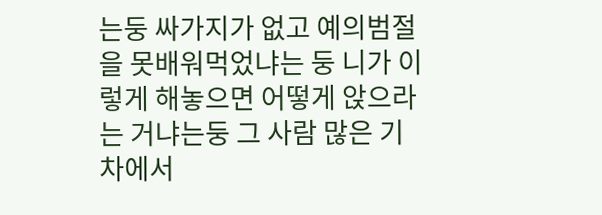는둥 싸가지가 없고 예의범절을 못배워먹었냐는 둥 니가 이렇게 해놓으면 어떻게 앉으라는 거냐는둥 그 사람 많은 기차에서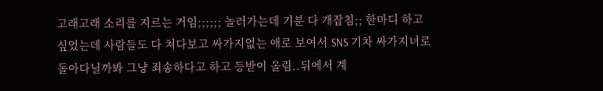고래고래 소리를 지르는 거임;;;;;; 놀러가는데 기분 다 개잡침;; 한마디 하고 싶었는데 사람들도 다 쳐다보고 싸가지없는 애로 보여서 SNS 기차 싸가지녀로 돌아다닐까봐 그냥 죄송하다고 하고 등받이 올림..뒤에서 계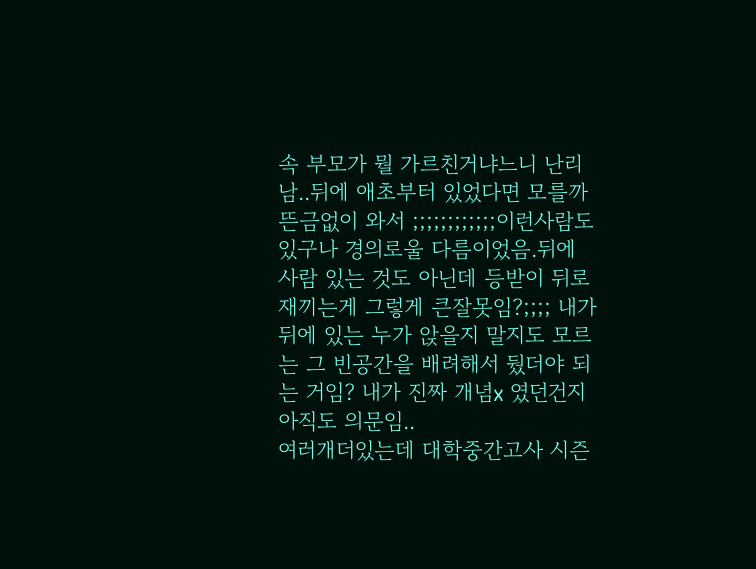속 부모가 뭘 가르친거냐느니 난리남..뒤에 애초부터 있었다면 모를까 뜬금없이 와서 ;;;;;;;;;;;;이런사람도 있구나 경의로울 다름이었음.뒤에 사람 있는 것도 아닌데 등받이 뒤로 재끼는게 그렇게 큰잘못임?;;;; 내가 뒤에 있는 누가 앉을지 말지도 모르는 그 빈공간을 배려해서 뒀더야 되는 거임? 내가 진짜 개념x 였던건지 아직도 의문임..
여러개더있는데 대학중간고사 시즌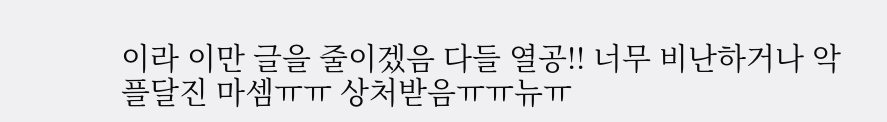이라 이만 글을 줄이겠음 다들 열공!! 너무 비난하거나 악플달진 마셈ㅠㅠ 상처받음ㅠㅠ뉴ㅠ